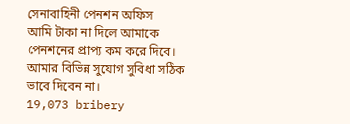সেনাবাহিনী পেনশন অফিস
আমি টাকা না দিলে আমাকে পেনশনের প্রাপ্য কম করে দিবে। আমার বিভিন্ন সুযোগ সুবিধা সঠিক ভাবে দিবেন না।
19,073 bribery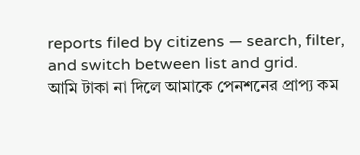reports filed by citizens — search, filter, and switch between list and grid.
আমি টাকা না দিলে আমাকে পেনশনের প্রাপ্য কম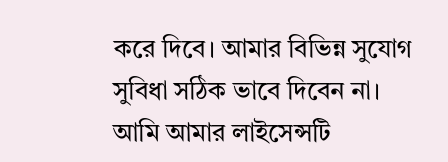করে দিবে। আমার বিভিন্ন সুযোগ সুবিধা সঠিক ভাবে দিবেন না।
আমি আমার লাইসেন্সটি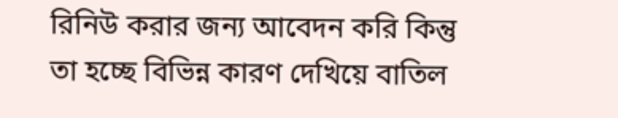রিনিউ করার জন্য আবেদন করি কিন্তু তা হচ্ছে বিভিন্ন কারণ দেখিয়ে বাতিল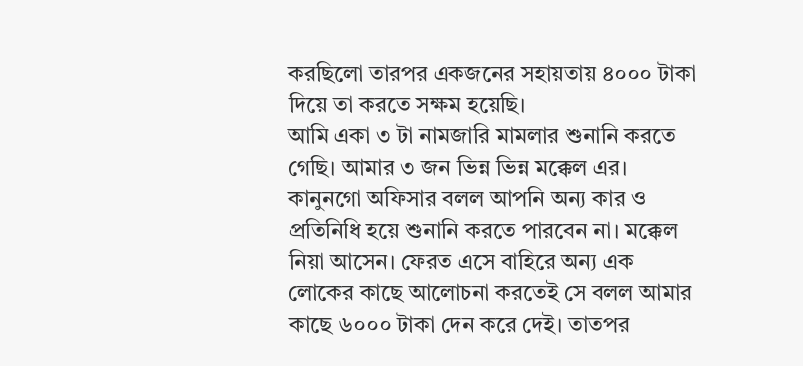করছিলো তারপর একজনের সহায়তায় ৪০০০ টাকা দিয়ে তা করতে সক্ষম হয়েছি।
আমি একা ৩ টা নামজারি মামলার শুনানি করতে গেছি। আমার ৩ জন ভিন্ন ভিন্ন মক্কেল এর। কানুনগো অফিসার বলল আপনি অন্য কার ও প্রতিনিধি হয়ে শুনানি করতে পারবেন না। মক্কেল নিয়া আসেন। ফেরত এসে বাহিরে অন্য এক লোকের কাছে আলোচনা করতেই সে বলল আমার কাছে ৬০০০ টাকা দেন করে দেই। তাতপর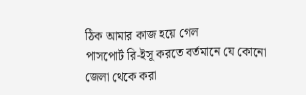ঠিক আমার কাজ হয়ে গেল
পাসপোর্ট রি-ইসূ করতে বর্তমানে যে কোনো জেলা থেকে করা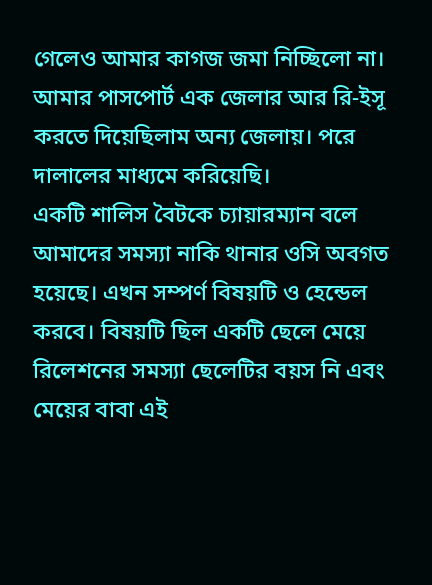গেলেও আমার কাগজ জমা নিচ্ছিলো না। আমার পাসপোর্ট এক জেলার আর রি-ইসূ করতে দিয়েছিলাম অন্য জেলায়। পরে দালালের মাধ্যমে করিয়েছি।
একটি শালিস বৈটকে চ্যায়ারম্যান বলে আমাদের সমস্যা নাকি থানার ওসি অবগত হয়েছে। এখন সম্পর্ণ বিষয়টি ও হেন্ডেল করবে। বিষয়টি ছিল একটি ছেলে মেয়ে রিলেশনের সমস্যা ছেলেটির বয়স নি এবং মেয়ের বাবা এই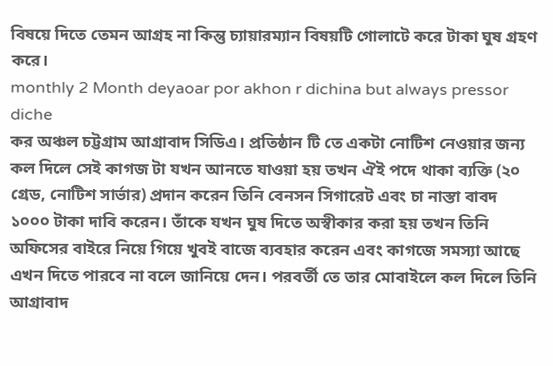বিষয়ে দিতে তেমন আগ্রহ না কিন্তু চ্যায়ারম্যান বিষয়টি গোলাটে করে টাকা ঘুষ গ্রহণ করে।
monthly 2 Month deyaoar por akhon r dichina but always pressor diche
কর অঞ্চল চট্টগ্রাম আগ্রাবাদ সিডিএ। প্রতিষ্ঠান টি তে একটা নোটিশ নেওয়ার জন্য কল দিলে সেই কাগজ টা যখন আনতে যাওয়া হয় তখন ঐই পদে থাকা ব্যক্তি (২০ গ্রেড, নোটিশ সার্ভার) প্রদান করেন তিনি বেনসন সিগারেট এবং চা নাস্তা বাবদ ১০০০ টাকা দাবি করেন। তাঁকে যখন ঘুষ দিতে অস্বীকার করা হয় তখন তিনি অফিসের বাইরে নিয়ে গিয়ে খুবই বাজে ব্যবহার করেন এবং কাগজে সমস্যা আছে এখন দিতে পারবে না বলে জানিয়ে দেন। পরবর্তী তে তার মোবাইলে কল দিলে তিনি আগ্রাবাদ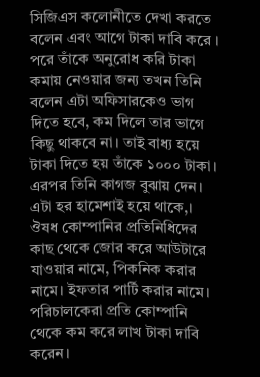সিজিএস কলোনীতে দেখা করতে বলেন এবং আগে টাকা দাবি করে । পরে তাঁকে অনুরোধ করি টাকা কমায় নেওয়ার জন্য তখন তিনি বলেন এটা অফিসারকেও ভাগ দিতে হবে, কম দিলে তার ভাগে কিছু থাকবে না। তাই বাধ্য হয়ে টাকা দিতে হয় তাঁকে ১০০০ টাকা। এরপর তিনি কাগজ বুঝায় দেন।
এটা হর হামেশাই হয়ে থাকে,। ঔষধ কোম্পানির প্রতিনিধিদের কাছ থেকে জোর করে আউটারে যাওয়ার নামে, পিকনিক করার নামে। ইফতার পার্টি করার নামে। পরিচালকেরা প্রতি কোম্পানি থেকে কম করে লাখ টাকা দাবি করেন।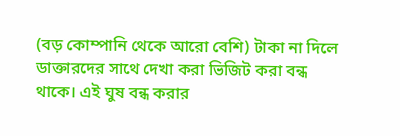(বড় কোম্পানি থেকে আরো বেশি) টাকা না দিলে ডাক্তারদের সাথে দেখা করা ভিজিট করা বন্ধ থাকে। এই ঘুষ বন্ধ করার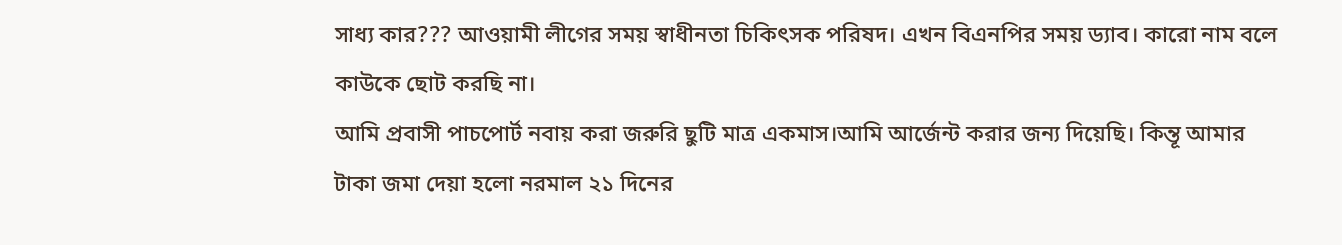সাধ্য কার??? আওয়ামী লীগের সময় স্বাধীনতা চিকিৎসক পরিষদ। এখন বিএনপির সময় ড্যাব। কারো নাম বলে কাউকে ছোট করছি না।
আমি প্রবাসী পাচপোর্ট নবায় করা জরুরি ছুটি মাত্র একমাস।আমি আর্জেন্ট করার জন্য দিয়েছি। কিন্তূ আমার টাকা জমা দেয়া হলো নরমাল ২১ দিনের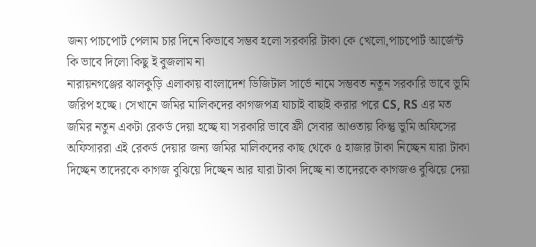জন্য পাচপোর্ট পেলাম চার দিনে কিভাবে সম্ভব হলো সরকারি টাকা কে খেলো,পাচপোর্ট আর্জেন্ট কি ভাবে দিলো কিছু ই বুজলাম না
নারায়নগঞ্জের ঝালকুড়ি এলাকায় বাংলাদেশ ডিজিটাল সার্ভে নামে সম্ভবত নতুন সরকারি ভাবে ভুমি জরিপ হচ্ছে। সেখানে জমির মালিকদের কাগজপত্র যাচাই বাছাই করার পরে CS, RS এর মত জমির নতুন একটা রেকর্ড দেয়া হচ্ছে যা সরকারি ভাবে ফ্রী সেবার আওতায় কিন্তু ভুমি অফিসের অফিসাররা এই রেকর্ড দেয়ার জন্য জমির মালিকদের কাছ থেকে ৫ হাজার টাকা নিচ্ছেন যারা টাকা দিচ্ছেন তাদেরকে কাগজ বুঝিয়ে দিচ্ছেন আর যারা টাকা দিচ্ছে না তাদেরকে কাগজও বুঝিয়ে দেয়া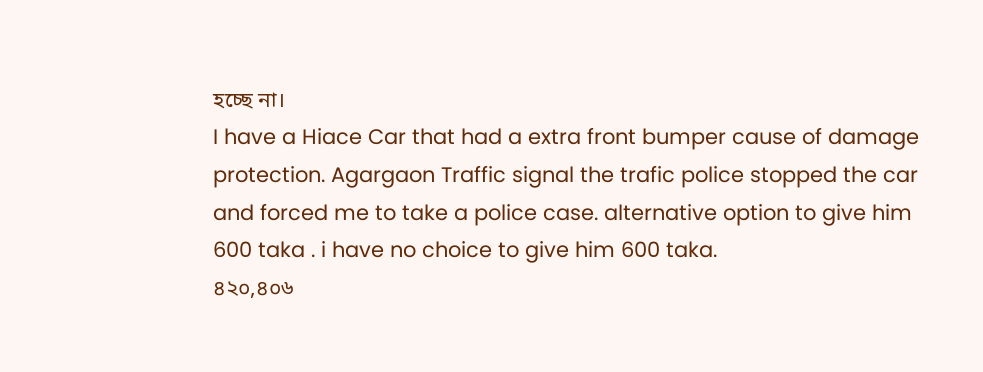হচ্ছে না।
I have a Hiace Car that had a extra front bumper cause of damage protection. Agargaon Traffic signal the trafic police stopped the car and forced me to take a police case. alternative option to give him 600 taka . i have no choice to give him 600 taka.
৪২০,৪০৬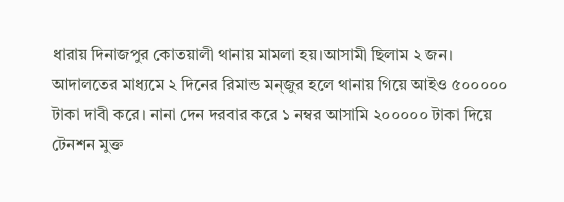ধারায় দিনাজপুর কোতয়ালী থানায় মামলা হয়।আসামী ছিলাম ২ জন। আদালতের মাধ্যমে ২ দিনের রিমান্ড মন্জুর হলে থানায় গিয়ে আইও ৫০০০০০ টাকা দাবী করে। নানা দেন দরবার করে ১ নম্বর আসামি ২০০০০০ টাকা দিয়ে টেনশন মুক্ত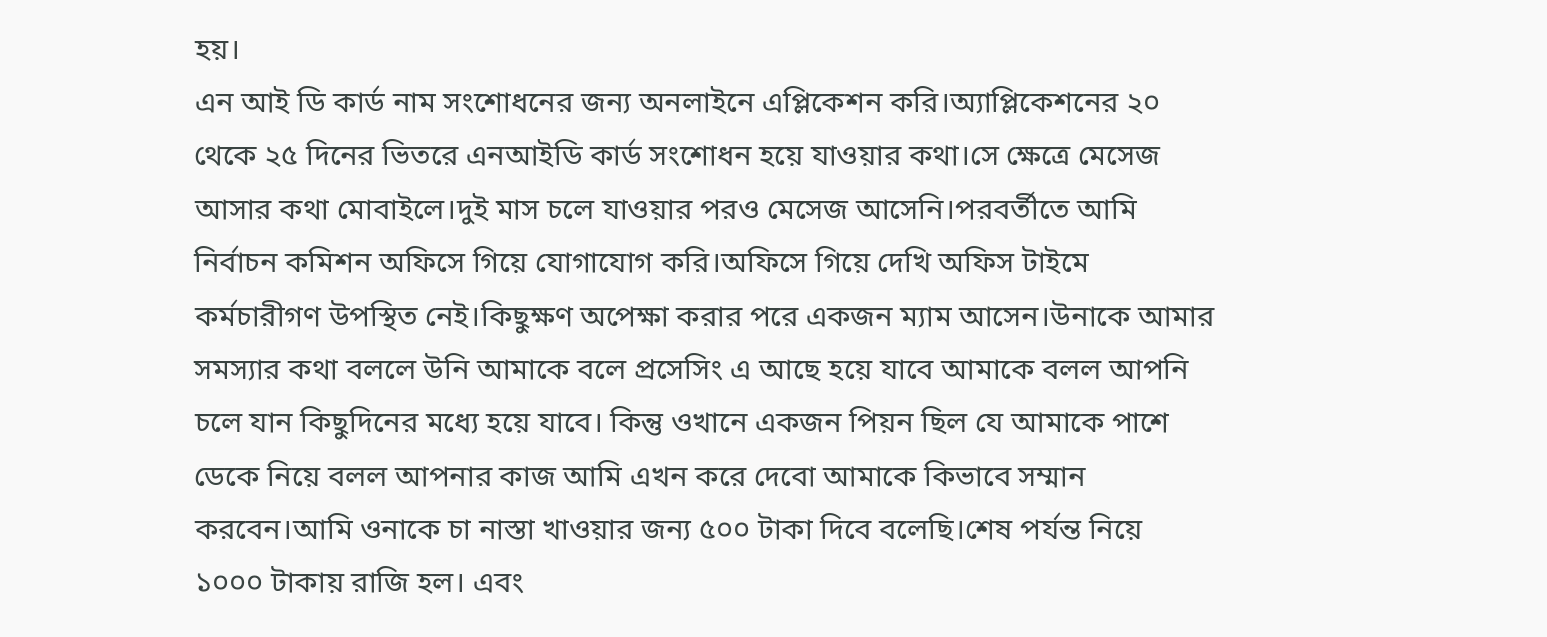হয়।
এন আই ডি কার্ড নাম সংশোধনের জন্য অনলাইনে এপ্লিকেশন করি।অ্যাপ্লিকেশনের ২০ থেকে ২৫ দিনের ভিতরে এনআইডি কার্ড সংশোধন হয়ে যাওয়ার কথা।সে ক্ষেত্রে মেসেজ আসার কথা মোবাইলে।দুই মাস চলে যাওয়ার পরও মেসেজ আসেনি।পরবর্তীতে আমি নির্বাচন কমিশন অফিসে গিয়ে যোগাযোগ করি।অফিসে গিয়ে দেখি অফিস টাইমে কর্মচারীগণ উপস্থিত নেই।কিছুক্ষণ অপেক্ষা করার পরে একজন ম্যাম আসেন।উনাকে আমার সমস্যার কথা বললে উনি আমাকে বলে প্রসেসিং এ আছে হয়ে যাবে আমাকে বলল আপনি চলে যান কিছুদিনের মধ্যে হয়ে যাবে। কিন্তু ওখানে একজন পিয়ন ছিল যে আমাকে পাশে ডেকে নিয়ে বলল আপনার কাজ আমি এখন করে দেবো আমাকে কিভাবে সম্মান করবেন।আমি ওনাকে চা নাস্তা খাওয়ার জন্য ৫০০ টাকা দিবে বলেছি।শেষ পর্যন্ত নিয়ে ১০০০ টাকায় রাজি হল। এবং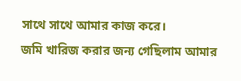সাথে সাথে আমার কাজ করে।
জমি খারিজ করার জন্য গেছিলাম আমার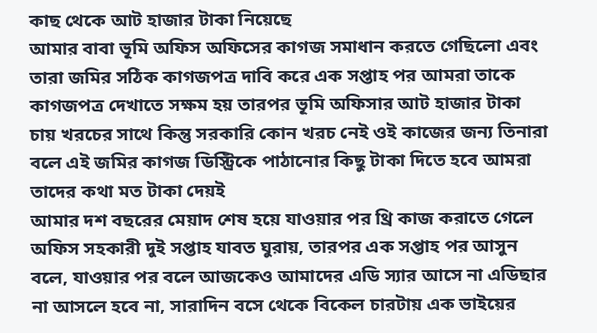কাছ থেকে আট হাজার টাকা নিয়েছে
আমার বাবা ভূমি অফিস অফিসের কাগজ সমাধান করতে গেছিলো এবং তারা জমির সঠিক কাগজপত্র দাবি করে এক সপ্তাহ পর আমরা তাকে কাগজপত্র দেখাতে সক্ষম হয় তারপর ভূমি অফিসার আট হাজার টাকা চায় খরচের সাথে কিন্তু সরকারি কোন খরচ নেই ওই কাজের জন্য তিনারা বলে এই জমির কাগজ ডিস্ট্রিকে পাঠানোর কিছু টাকা দিতে হবে আমরা তাদের কথা মত টাকা দেয়ই
আমার দশ বছরের মেয়াদ শেষ হয়ে যাওয়ার পর থ্রি কাজ করাতে গেলে অফিস সহকারী দুই সপ্তাহ যাবত ঘুরায়, তারপর এক সপ্তাহ পর আসুন বলে, যাওয়ার পর বলে আজকেও আমাদের এডি স্যার আসে না এডিছার না আসলে হবে না, সারাদিন বসে থেকে বিকেল চারটায় এক ভাইয়ের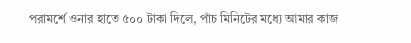পরামর্শে ওনার হাতে ৫০০ টাকা দিলে, পাঁচ মিনিটের মধ্যে আমার কাজ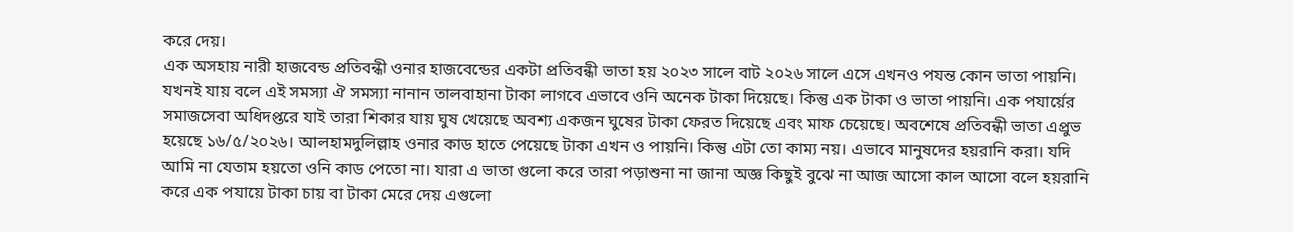করে দেয়।
এক অসহায় নারী হাজবেন্ড প্রতিবন্ধী ওনার হাজবেন্ডের একটা প্রতিবন্ধী ভাতা হয় ২০২৩ সালে বাট ২০২৬ সালে এসে এখনও পযন্ত কোন ভাতা পায়নি। যখনই যায় বলে এই সমস্যা ঐ সমস্যা নানান তালবাহানা টাকা লাগবে এভাবে ওনি অনেক টাকা দিয়েছে। কিন্তু এক টাকা ও ভাতা পায়নি। এক পযার্য়ের সমাজসেবা অধিদপ্তরে যাই তারা শিকার যায় ঘুষ খেয়েছে অবশ্য একজন ঘুষের টাকা ফেরত দিয়েছে এবং মাফ চেয়েছে। অবশেষে প্রতিবন্ধী ভাতা এপ্রুভ হয়েছে ১৬/৫/২০২৬। আলহামদুলিল্লাহ ওনার কাড হাতে পেয়েছে টাকা এখন ও পায়নি। কিন্তু এটা তো কাম্য নয়। এভাবে মানুষদের হয়রানি করা। যদি আমি না যেতাম হয়তো ওনি কাড পেতো না। যারা এ ভাতা গুলো করে তারা পড়াশুনা না জানা অজ্ঞ কিছুই বুঝে না আজ আসো কাল আসো বলে হয়রানি করে এক পযায়ে টাকা চায় বা টাকা মেরে দেয় এগুলো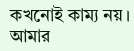কখনোই কাম্য নয়।
আমার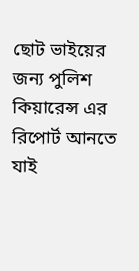ছোট ভাইয়ের জন্য পুলিশ কিয়ারেন্স এর রিপোর্ট আনতে যাই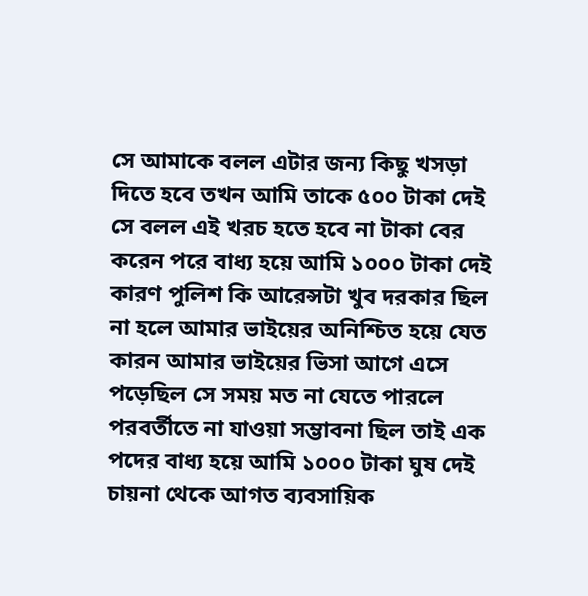সে আমাকে বলল এটার জন্য কিছু খসড়া দিতে হবে তখন আমি তাকে ৫০০ টাকা দেই সে বলল এই খরচ হতে হবে না টাকা বের করেন পরে বাধ্য হয়ে আমি ১০০০ টাকা দেই কারণ পুলিশ কি আরেন্সটা খুব দরকার ছিল না হলে আমার ভাইয়ের অনিশ্চিত হয়ে যেত কারন আমার ভাইয়ের ভিসা আগে এসে পড়েছিল সে সময় মত না যেতে পারলে পরবর্তীতে না যাওয়া সম্ভাবনা ছিল তাই এক পদের বাধ্য হয়ে আমি ১০০০ টাকা ঘুষ দেই
চায়না থেকে আগত ব্যবসায়িক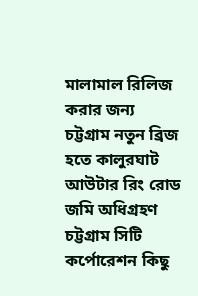মালামাল রিলিজ করার জন্য
চট্টগ্রাম নতুন ব্রিজ হতে কালুরঘাট আউটার রিং রোড জমি অধিগ্রহণ চট্টগ্রাম সিটি কর্পোরেশন কিছু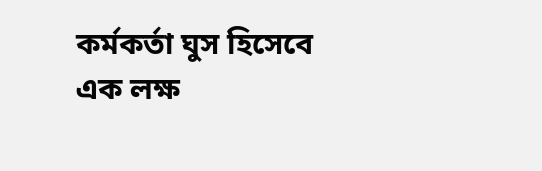কর্মকর্তা ঘুস হিসেবে এক লক্ষ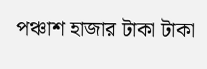পঞ্চাশ হাজার টাকা টাকা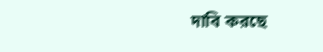দাবি করছে